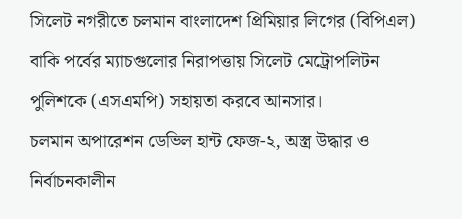সিলেট নগরীতে চলমান বাংলাদেশ প্রিমিয়ার লিগের (বিপিএল) বাকি পর্বের ম্যাচগুলোর নিরাপত্তায় সিলেট মেট্রোপলিটন পুলিশকে (এসএমপি) সহায়তা করবে আনসার।
চলমান অপারেশন ডেভিল হান্ট ফেজ-২, অস্ত্র উদ্ধার ও নির্বাচনকালীন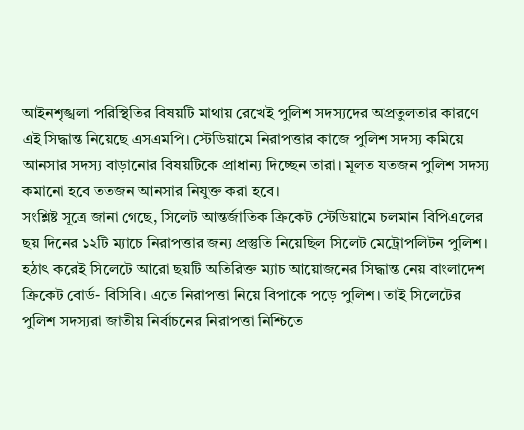আইনশৃঙ্খলা পরিস্থিতির বিষয়টি মাথায় রেখেই পুলিশ সদস্যদের অপ্রতুলতার কারণে এই সিদ্ধান্ত নিয়েছে এসএমপি। স্টেডিয়ামে নিরাপত্তার কাজে পুলিশ সদস্য কমিয়ে আনসার সদস্য বাড়ানোর বিষয়টিকে প্রাধান্য দিচ্ছেন তারা। মূলত যতজন পুলিশ সদস্য কমানো হবে ততজন আনসার নিযুক্ত করা হবে।
সংশ্লিষ্ট সূত্রে জানা গেছে, সিলেট আন্তর্জাতিক ক্রিকেট স্টেডিয়ামে চলমান বিপিএলের ছয় দিনের ১২টি ম্যাচে নিরাপত্তার জন্য প্রস্তুতি নিয়েছিল সিলেট মেট্রোপলিটন পুলিশ। হঠাৎ করেই সিলেটে আরো ছয়টি অতিরিক্ত ম্যাচ আয়োজনের সিদ্ধান্ত নেয় বাংলাদেশ ক্রিকেট বোর্ড- বিসিবি। এতে নিরাপত্তা নিয়ে বিপাকে পড়ে পুলিশ। তাই সিলেটের পুলিশ সদস্যরা জাতীয় নির্বাচনের নিরাপত্তা নিশ্চিতে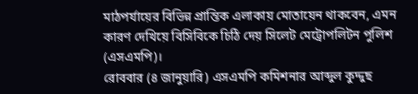মাঠপর্যায়ের বিভিন্ন প্রান্তিক এলাকায় মোতায়েন থাকবেন, এমন কারণ দেখিয়ে বিসিবিকে চিঠি দেয় সিলেট মেট্রোপলিটন পুলিশ (এসএমপি)।
রোববার (৪ জানুয়ারি) এসএমপি কমিশনার আব্দুল কুদ্দুছ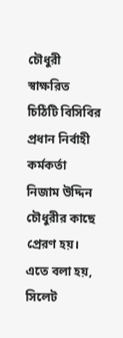চৌধুরী স্বাক্ষরিত চিঠিটি বিসিবির প্রধান নির্বাহী কর্মকর্তা নিজাম উদ্দিন চৌধুরীর কাছে প্রেরণ হয়।
এতে বলা হয়, সিলেট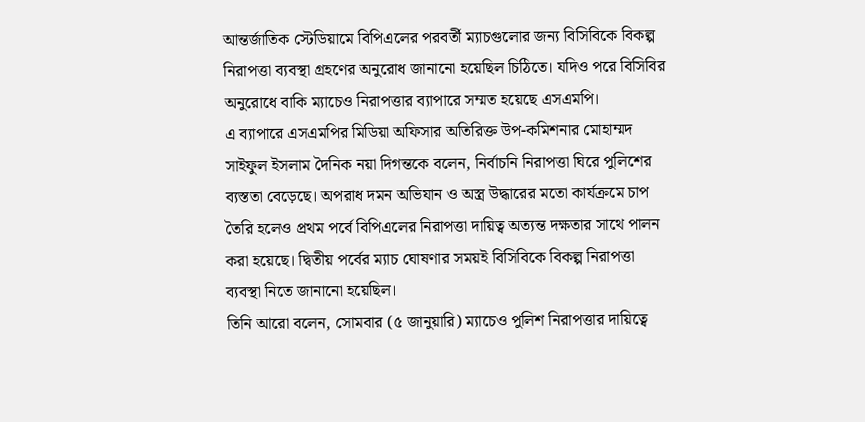আন্তর্জাতিক স্টেডিয়ামে বিপিএলের পরবর্তী ম্যাচগুলোর জন্য বিসিবিকে বিকল্প নিরাপত্তা ব্যবস্থা গ্রহণের অনুরোধ জানানো হয়েছিল চিঠিতে। যদিও পরে বিসিবির অনুরোধে বাকি ম্যাচেও নিরাপত্তার ব্যাপারে সম্মত হয়েছে এসএমপি।
এ ব্যাপারে এসএমপির মিডিয়া অফিসার অতিরিক্ত উপ-কমিশনার মোহাম্মদ সাইফুল ইসলাম দৈনিক নয়া দিগন্তকে বলেন, নির্বাচনি নিরাপত্তা ঘিরে পুলিশের ব্যস্ততা বেড়েছে। অপরাধ দমন অভিযান ও অস্ত্র উদ্ধারের মতো কার্যক্রমে চাপ তৈরি হলেও প্রথম পর্বে বিপিএলের নিরাপত্তা দায়িত্ব অত্যন্ত দক্ষতার সাথে পালন করা হয়েছে। দ্বিতীয় পর্বের ম্যাচ ঘোষণার সময়ই বিসিবিকে বিকল্প নিরাপত্তা ব্যবস্থা নিতে জানানো হয়েছিল।
তিনি আরো বলেন, সোমবার (৫ জানুয়ারি) ম্যাচেও পুলিশ নিরাপত্তার দায়িত্বে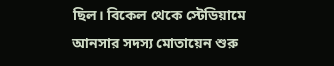ছিল। বিকেল থেকে স্টেডিয়ামে আনসার সদস্য মোতায়েন শুরু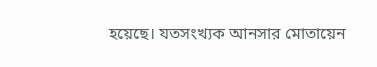হয়েছে। যতসংখ্যক আনসার মোতায়েন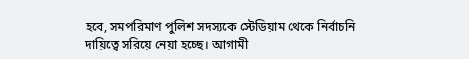হবে, সমপরিমাণ পুলিশ সদস্যকে স্টেডিয়াম থেকে নির্বাচনি দায়িত্বে সরিয়ে নেয়া হচ্ছে। আগামী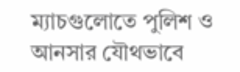ম্যাচগুলোতে পুলিশ ও আনসার যৌথভাবে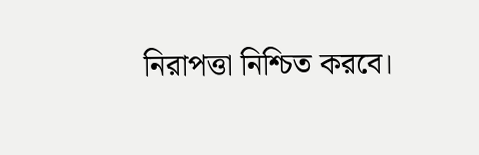নিরাপত্তা নিশ্চিত করবে।